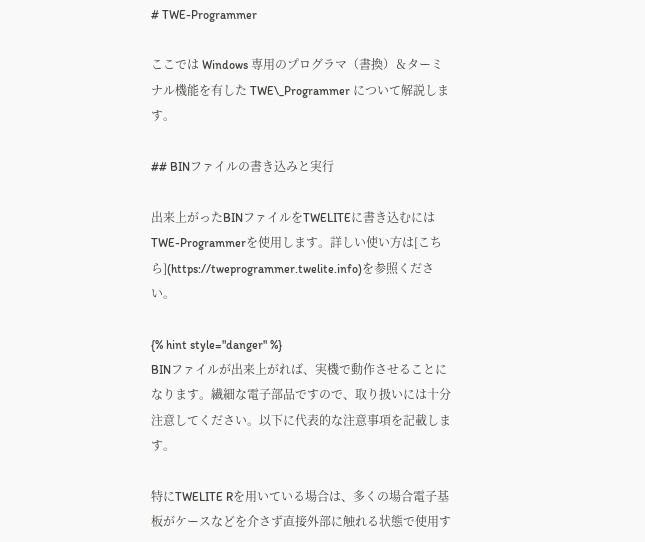# TWE-Programmer

ここでは Windows 専用のプログラマ（書換）＆ターミナル機能を有した TWE\_Programmer について解説します。

## BINファイルの書き込みと実行

出来上がったBINファイルをTWELITEに書き込むにはTWE-Programmerを使用します。詳しい使い方は[こちら](https://tweprogrammer.twelite.info)を参照ください。

{% hint style="danger" %}
BINファイルが出来上がれば、実機で動作させることになります。繊細な電子部品ですので、取り扱いには十分注意してください。以下に代表的な注意事項を記載します。

特にTWELITE Rを用いている場合は、多くの場合電子基板がケースなどを介さず直接外部に触れる状態で使用す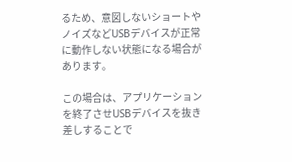るため、意図しないショートやノイズなどUSBデバイスが正常に動作しない状態になる場合があります。

この場合は、アプリケーションを終了させUSBデバイスを抜き差しすることで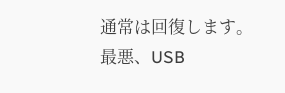通常は回復します。最悪、USB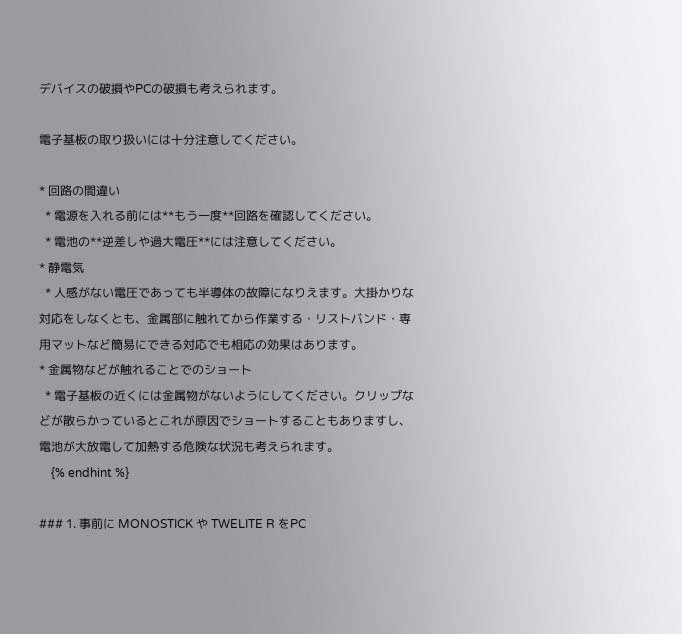デバイスの破損やPCの破損も考えられます。

電子基板の取り扱いには十分注意してください。

* 回路の間違い
  * 電源を入れる前には**もう一度**回路を確認してください。
  * 電池の**逆差しや過大電圧**には注意してください。
* 静電気
  * 人感がない電圧であっても半導体の故障になりえます。大掛かりな対応をしなくとも、金属部に触れてから作業する・リストバンド・専用マットなど簡易にできる対応でも相応の効果はあります。
* 金属物などが触れることでのショート
  * 電子基板の近くには金属物がないようにしてください。クリップなどが散らかっているとこれが原因でショートすることもありますし、電池が大放電して加熱する危険な状況も考えられます。
    {% endhint %}

### 1. 事前に MONOSTICK や TWELITE R をPC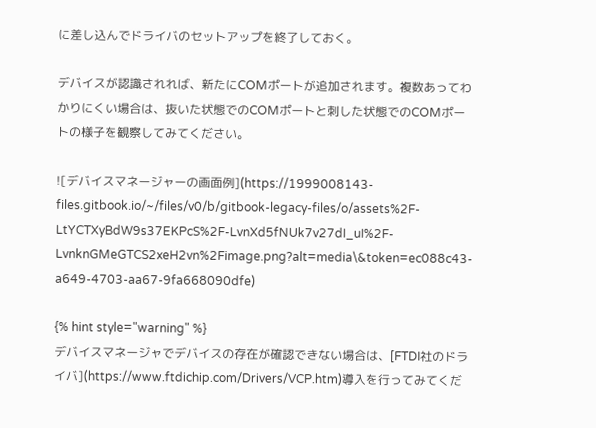に差し込んでドライバのセットアップを終了しておく。

デバイスが認識されれば、新たにCOMポートが追加されます。複数あってわかりにくい場合は、抜いた状態でのCOMポートと刺した状態でのCOMポートの様子を観察してみてください。

![デバイスマネージャーの画面例](https://1999008143-files.gitbook.io/~/files/v0/b/gitbook-legacy-files/o/assets%2F-LtYCTXyBdW9s37EKPcS%2F-LvnXd5fNUk7v27dI_uI%2F-LvnknGMeGTCS2xeH2vn%2Fimage.png?alt=media\&token=ec088c43-a649-4703-aa67-9fa668090dfe)

{% hint style="warning" %}
デバイスマネージャでデバイスの存在が確認できない場合は、[FTDI社のドライバ](https://www.ftdichip.com/Drivers/VCP.htm)導入を行ってみてくだ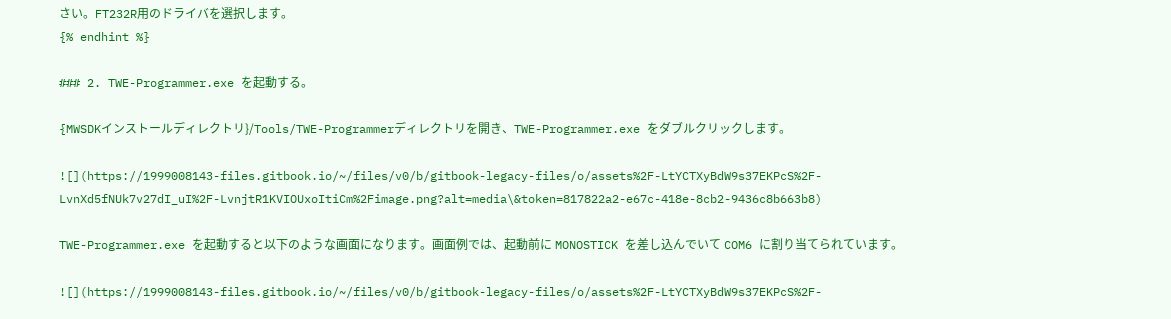さい。FT232R用のドライバを選択します。
{% endhint %}

### 2. TWE-Programmer.exe を起動する。

{MWSDKインストールディレクトリ}/Tools/TWE-Programmerディレクトリを開き、TWE-Programmer.exe をダブルクリックします。

![](https://1999008143-files.gitbook.io/~/files/v0/b/gitbook-legacy-files/o/assets%2F-LtYCTXyBdW9s37EKPcS%2F-LvnXd5fNUk7v27dI_uI%2F-LvnjtR1KVIOUxoItiCm%2Fimage.png?alt=media\&token=817822a2-e67c-418e-8cb2-9436c8b663b8)

TWE-Programmer.exe を起動すると以下のような画面になります。画面例では、起動前に MONOSTICK を差し込んでいて COM6 に割り当てられています。

![](https://1999008143-files.gitbook.io/~/files/v0/b/gitbook-legacy-files/o/assets%2F-LtYCTXyBdW9s37EKPcS%2F-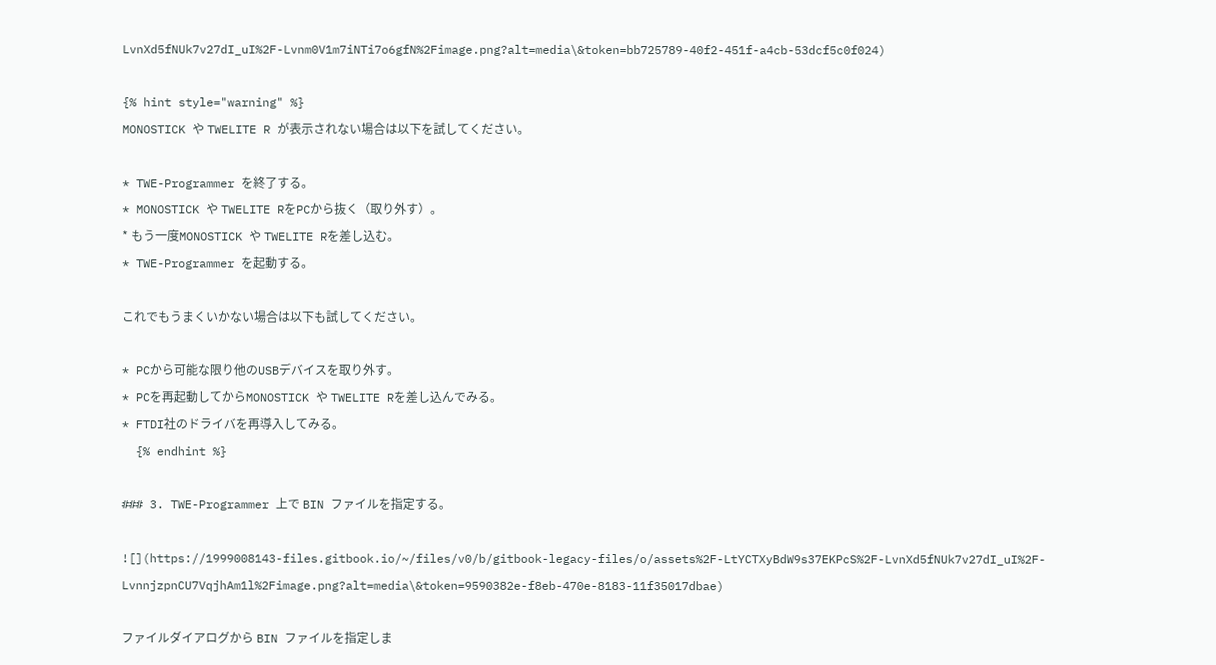LvnXd5fNUk7v27dI_uI%2F-Lvnm0V1m7iNTi7o6gfN%2Fimage.png?alt=media\&token=bb725789-40f2-451f-a4cb-53dcf5c0f024)

{% hint style="warning" %}
MONOSTICK や TWELITE R が表示されない場合は以下を試してください。

* TWE-Programmer を終了する。
* MONOSTICK や TWELITE RをPCから抜く（取り外す）。
* もう一度MONOSTICK や TWELITE Rを差し込む。
* TWE-Programmer を起動する。

これでもうまくいかない場合は以下も試してください。

* PCから可能な限り他のUSBデバイスを取り外す。
* PCを再起動してからMONOSTICK や TWELITE Rを差し込んでみる。
* FTDI社のドライバを再導入してみる。
  {% endhint %}

### 3. TWE-Programmer 上で BIN ファイルを指定する。

![](https://1999008143-files.gitbook.io/~/files/v0/b/gitbook-legacy-files/o/assets%2F-LtYCTXyBdW9s37EKPcS%2F-LvnXd5fNUk7v27dI_uI%2F-LvnnjzpnCU7VqjhAm1l%2Fimage.png?alt=media\&token=9590382e-f8eb-470e-8183-11f35017dbae)

ファイルダイアログから BIN ファイルを指定しま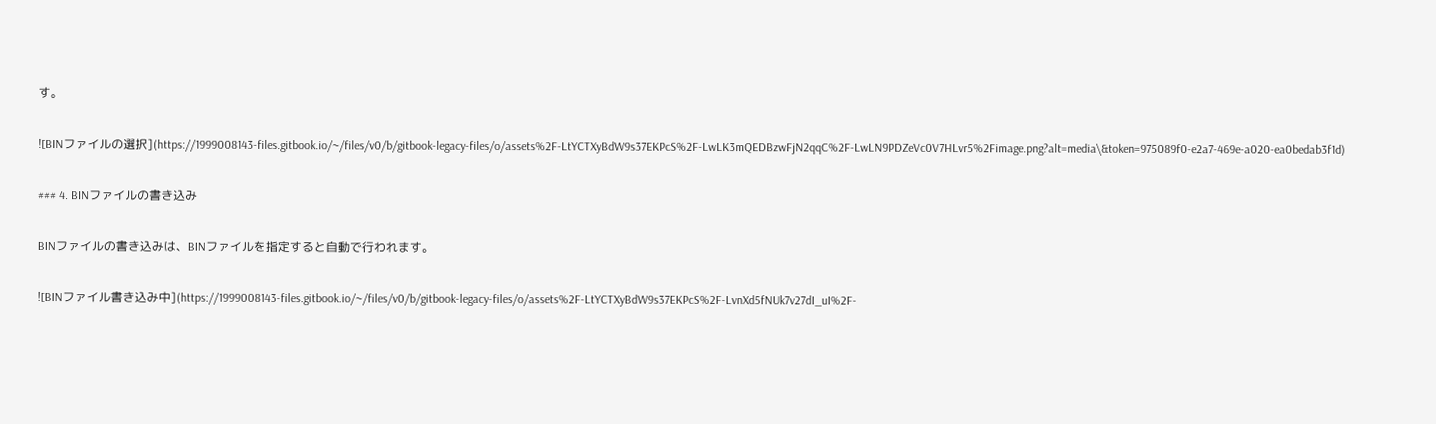す。

![BINファイルの選択](https://1999008143-files.gitbook.io/~/files/v0/b/gitbook-legacy-files/o/assets%2F-LtYCTXyBdW9s37EKPcS%2F-LwLK3mQEDBzwFjN2qqC%2F-LwLN9PDZeVc0V7HLvr5%2Fimage.png?alt=media\&token=975089f0-e2a7-469e-a020-ea0bedab3f1d)

### 4. BINファイルの書き込み

BINファイルの書き込みは、BINファイルを指定すると自動で行われます。

![BINファイル書き込み中](https://1999008143-files.gitbook.io/~/files/v0/b/gitbook-legacy-files/o/assets%2F-LtYCTXyBdW9s37EKPcS%2F-LvnXd5fNUk7v27dI_uI%2F-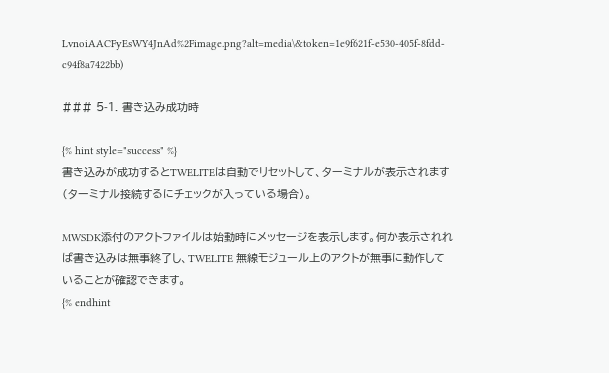LvnoiAACFyEsWY4JnAd%2Fimage.png?alt=media\&token=1e9f621f-e530-405f-8fdd-c94f8a7422bb)

### 5-1. 書き込み成功時

{% hint style="success" %}
書き込みが成功するとTWELITEは自動でリセットして、ターミナルが表示されます（ターミナル接続するにチェックが入っている場合）。

MWSDK添付のアクトファイルは始動時にメッセージを表示します。何か表示されれば書き込みは無事終了し、TWELITE 無線モジュール上のアクトが無事に動作していることが確認できます。
{% endhint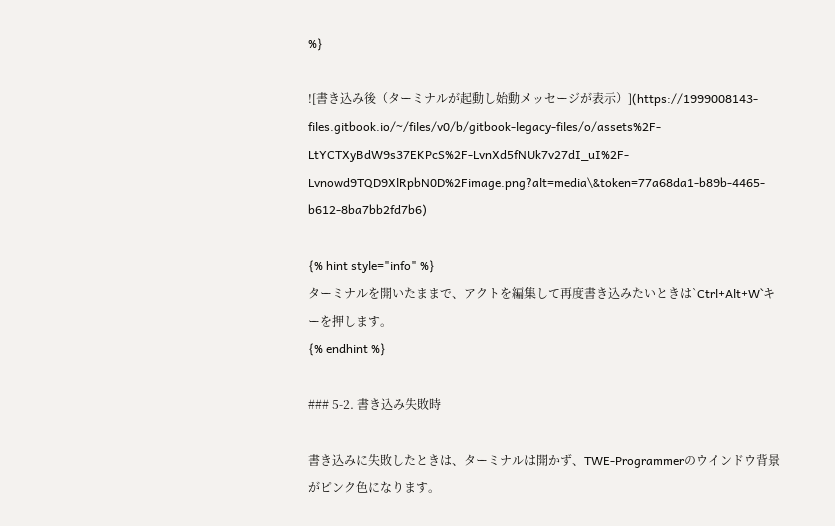%}

![書き込み後（ターミナルが起動し始動メッセージが表示）](https://1999008143-files.gitbook.io/~/files/v0/b/gitbook-legacy-files/o/assets%2F-LtYCTXyBdW9s37EKPcS%2F-LvnXd5fNUk7v27dI_uI%2F-Lvnowd9TQD9XlRpbN0D%2Fimage.png?alt=media\&token=77a68da1-b89b-4465-b612-8ba7bb2fd7b6)

{% hint style="info" %}
ターミナルを開いたままで、アクトを編集して再度書き込みたいときは`Ctrl+Alt+W`キーを押します。
{% endhint %}

### 5-2. 書き込み失敗時

書き込みに失敗したときは、ターミナルは開かず、TWE-Programmerのウインドウ背景がピンク色になります。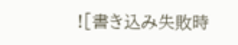![書き込み失敗時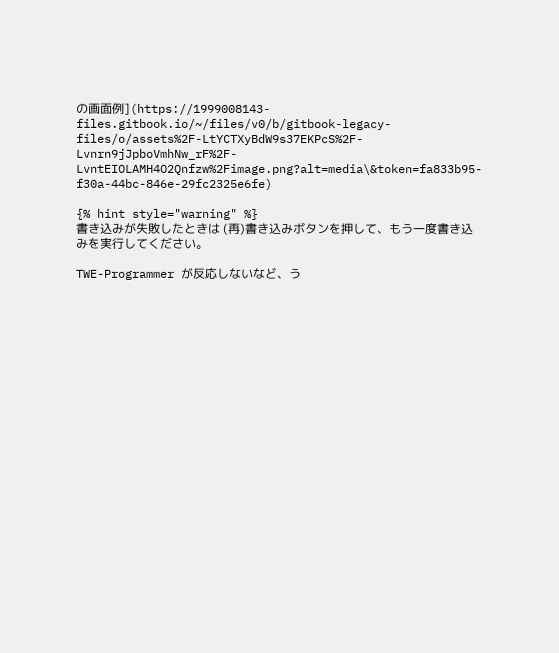の画面例](https://1999008143-files.gitbook.io/~/files/v0/b/gitbook-legacy-files/o/assets%2F-LtYCTXyBdW9s37EKPcS%2F-Lvnrn9jJpboVmhNw_rF%2F-LvntEIOLAMH4O2Qnfzw%2Fimage.png?alt=media\&token=fa833b95-f30a-44bc-846e-29fc2325e6fe)

{% hint style="warning" %}
書き込みが失敗したときは (再)書き込みボタンを押して、もう一度書き込みを実行してください。

TWE-Programmer が反応しないなど、う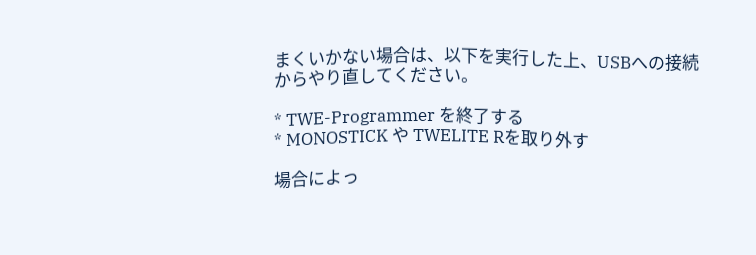まくいかない場合は、以下を実行した上、USBへの接続からやり直してください。

* TWE-Programmer を終了する
* MONOSTICK や TWELITE Rを取り外す

場合によっ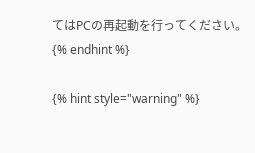てはPCの再起動を行ってください。
{% endhint %}

{% hint style="warning" %}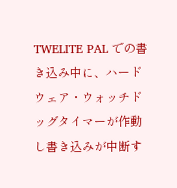TWELITE PAL での書き込み中に、ハードウェア・ウォッチドッグタイマーが作動し書き込みが中断す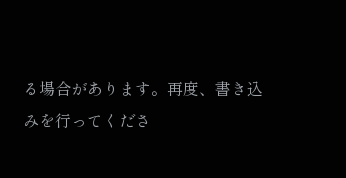る場合があります。再度、書き込みを行ってくださ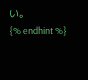い。
{% endhint %}